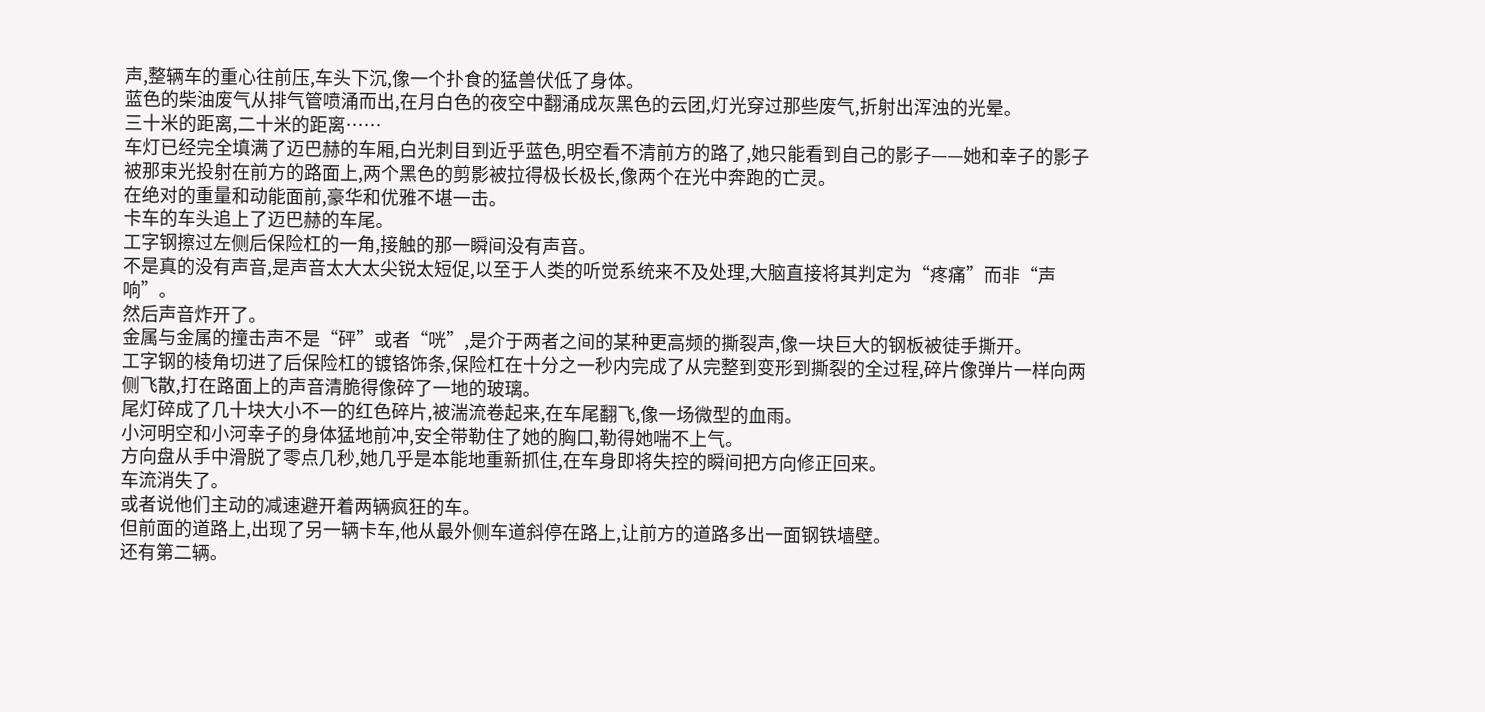声,整辆车的重心往前压,车头下沉,像一个扑食的猛兽伏低了身体。
蓝色的柴油废气从排气管喷涌而出,在月白色的夜空中翻涌成灰黑色的云团,灯光穿过那些废气,折射出浑浊的光晕。
三十米的距离,二十米的距离……
车灯已经完全填满了迈巴赫的车厢,白光刺目到近乎蓝色,明空看不清前方的路了,她只能看到自己的影子——她和幸子的影子被那束光投射在前方的路面上,两个黑色的剪影被拉得极长极长,像两个在光中奔跑的亡灵。
在绝对的重量和动能面前,豪华和优雅不堪一击。
卡车的车头追上了迈巴赫的车尾。
工字钢擦过左侧后保险杠的一角,接触的那一瞬间没有声音。
不是真的没有声音,是声音太大太尖锐太短促,以至于人类的听觉系统来不及处理,大脑直接将其判定为“疼痛”而非“声响”。
然后声音炸开了。
金属与金属的撞击声不是“砰”或者“咣”,是介于两者之间的某种更高频的撕裂声,像一块巨大的钢板被徒手撕开。
工字钢的棱角切进了后保险杠的镀铬饰条,保险杠在十分之一秒内完成了从完整到变形到撕裂的全过程,碎片像弹片一样向两侧飞散,打在路面上的声音清脆得像碎了一地的玻璃。
尾灯碎成了几十块大小不一的红色碎片,被湍流卷起来,在车尾翻飞,像一场微型的血雨。
小河明空和小河幸子的身体猛地前冲,安全带勒住了她的胸口,勒得她喘不上气。
方向盘从手中滑脱了零点几秒,她几乎是本能地重新抓住,在车身即将失控的瞬间把方向修正回来。
车流消失了。
或者说他们主动的减速避开着两辆疯狂的车。
但前面的道路上,出现了另一辆卡车,他从最外侧车道斜停在路上,让前方的道路多出一面钢铁墙壁。
还有第二辆。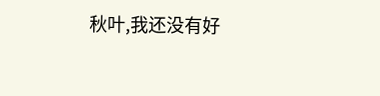秋叶,我还没有好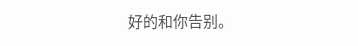好的和你告别。